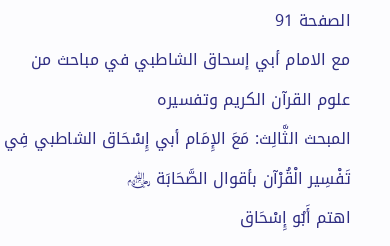الصفحة 91
مع الامام أبي إسحاق الشاطبي في مباحث من علوم القرآن الكريم وتفسيره
المبحث الثَّالِث: مَعَ الإِمَام أبي إِسْحَاق الشاطبي فِي تَفْسِير الْقُرْآن بأقوال الصَّحَابَة ﵃
اهتم أَبُو إِسْحَاق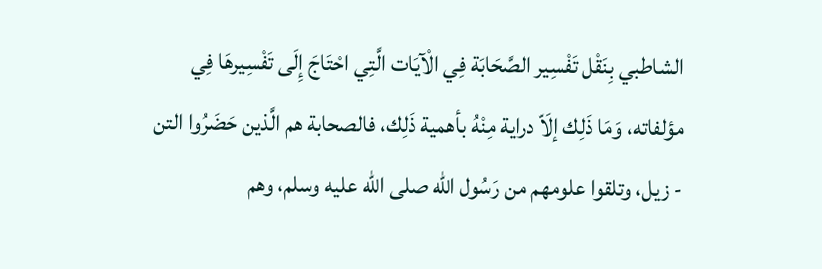الشاطبي بِنَقْل تَفْسِير الصَّحَابَة فِي الْآيَات الَّتِي احْتَاجَ إِلَى تَفْسِيرهَا فِي مؤلفاته، وَمَا ذَلِك إلَاّ دراية مِنْهُ بأهمية ذَلِك، فالصحابة هم الَّذين حَضَرُوا التن - زيل، وتلقوا علومهم من رَسُول الله صلى الله عليه وسلم، وهم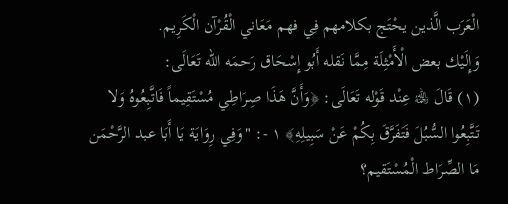الْعَرَب الَّذين يحْتَج بكلامهم فِي فهم مَعَاني الْقُرْآن الْكَرِيم.
وَإِلَيْك بعض الْأَمْثِلَة مِمَّا نَقله أَبُو إِسْحَاق رَحمَه الله تَعَالَى:
(١) قَالَ ﵀ عِنْد قَوْله تَعَالَى: ﴿وَأَنَّ هَذَا صِرَاطِي مُسْتَقِيماً فَاتَّبِعُوهُ وَلا تَتَّبِعُوا السُّبُلَ فَتَفَرَّقَ بِكُمْ عَنْ سَبِيلِهِ﴾ ١ -: "وَفِي رِوَايَة يَا أَبَا عبد الرَّحْمَن مَا الصِّرَاط الْمُسْتَقيم؟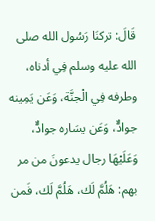قَالَ: تركنَا رَسُول الله صلى الله عليه وسلم فِي أدناه، وطرفه فِي الْجنَّة، وَعَن يَمِينه جوادٌّ، وَعَن يسَاره جوادٌّ، وَعَلَيْهَا رجال يدعونَ من مر بهم: هَلُمَّ لَك، هَلُمَّ لَك، فَمن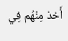أَخذ مِنْهُم فِي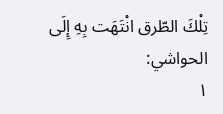تِلْكَ الطّرق انْتَهَت بِهِ إِلَى
الحواشي:
١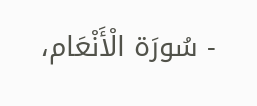- سُورَة الْأَنْعَام،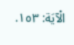الْآيَة: ١٥٣.